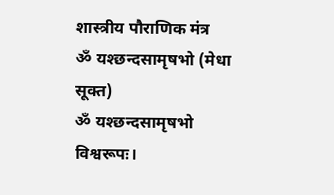शास्त्रीय पौराणिक मंत्र
ॐ यश्छन्दसामृषभो (मेधा सूक्त)
ॐ यश्छन्दसामृषभो विश्वरूपः।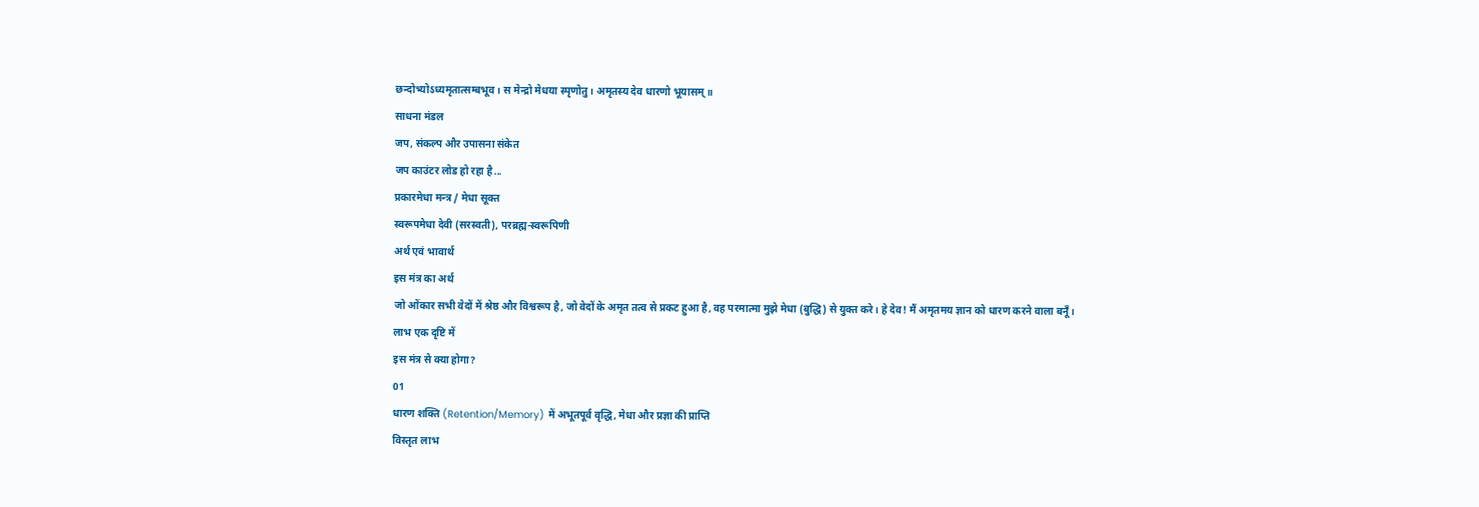छन्दोभ्योऽध्यमृतात्सम्बभूव। स मेन्द्रो मेधया स्पृणोतु। अमृतस्य देव धारणो भूयासम्॥
साधना मंडल
जप, संकल्प और उपासना संकेत
जप काउंटर लोड हो रहा है...
प्रकारमेधा मन्त्र / मेधा सूक्त
स्वरूपमेधा देवी (सरस्वती), परब्रह्म-स्वरूपिणी
अर्थ एवं भावार्थ
इस मंत्र का अर्थ
जो ओंकार सभी वेदों में श्रेष्ठ और विश्वरूप है, जो वेदों के अमृत तत्व से प्रकट हुआ है, वह परमात्मा मुझे मेधा (बुद्धि) से युक्त करे। हे देव! मैं अमृतमय ज्ञान को धारण करने वाला बनूँ।
लाभ एक दृष्टि में
इस मंत्र से क्या होगा?
01
धारण शक्ति (Retention/Memory) में अभूतपूर्व वृद्धि, मेधा और प्रज्ञा की प्राप्ति
विस्तृत लाभ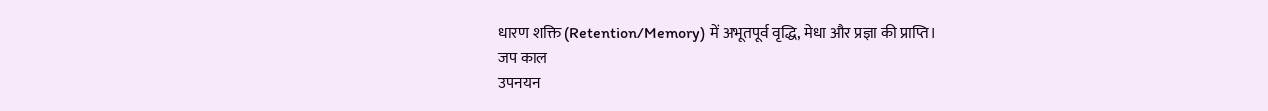धारण शक्ति (Retention/Memory) में अभूतपूर्व वृद्धि, मेधा और प्रज्ञा की प्राप्ति।
जप काल
उपनयन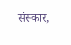संस्कार,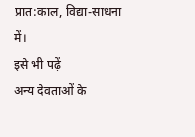प्रात:काल, विद्या-साधना में।
इसे भी पढ़ें
अन्य देवताओं के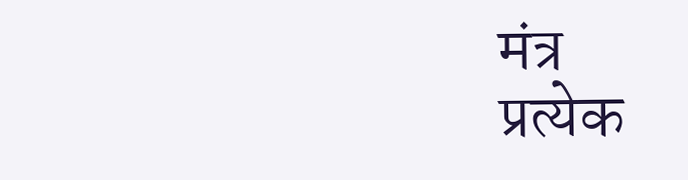मंत्र
प्रत्येक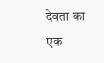देवता का एक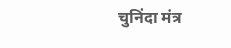चुनिंदा मंत्र